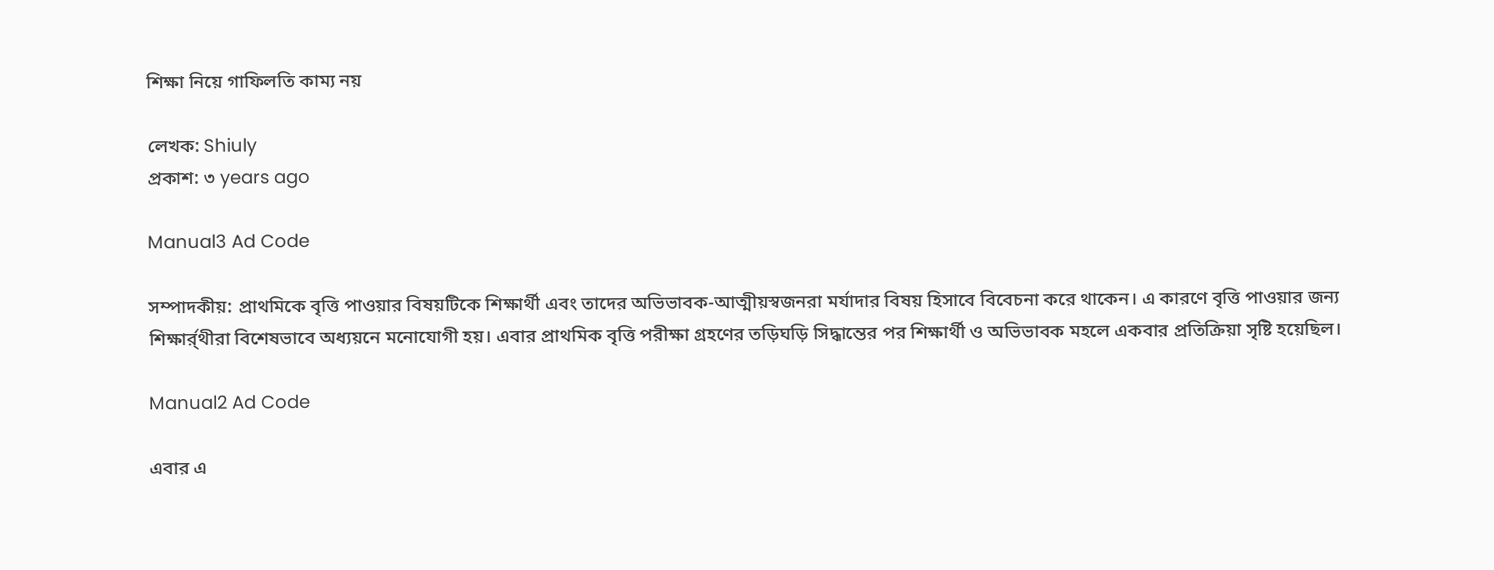শিক্ষা নিয়ে গাফিলতি কাম্য নয়

লেখক: Shiuly
প্রকাশ: ৩ years ago

Manual3 Ad Code

সম্পাদকীয়: প্রাথমিকে বৃত্তি পাওয়ার বিষয়টিকে শিক্ষার্থী এবং তাদের অভিভাবক-আত্মীয়স্বজনরা মর্যাদার বিষয় হিসাবে বিবেচনা করে থাকেন। এ কারণে বৃত্তি পাওয়ার জন্য শিক্ষার্র্থীরা বিশেষভাবে অধ্যয়নে মনোযোগী হয়। এবার প্রাথমিক বৃত্তি পরীক্ষা গ্রহণের তড়িঘড়ি সিদ্ধান্তের পর শিক্ষার্থী ও অভিভাবক মহলে একবার প্রতিক্রিয়া সৃষ্টি হয়েছিল।

Manual2 Ad Code

এবার এ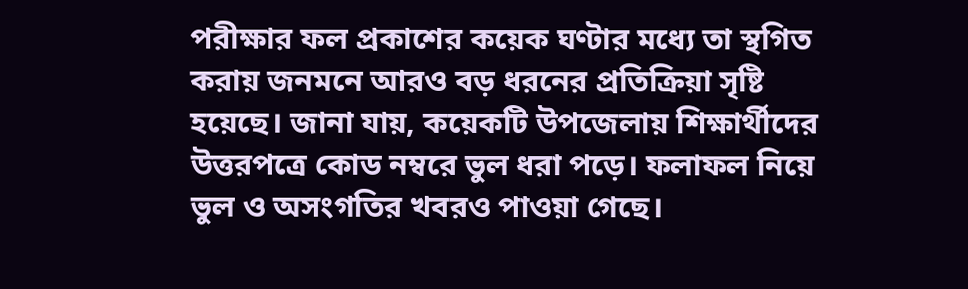পরীক্ষার ফল প্রকাশের কয়েক ঘণ্টার মধ্যে তা স্থগিত করায় জনমনে আরও বড় ধরনের প্রতিক্রিয়া সৃষ্টি হয়েছে। জানা যায়, কয়েকটি উপজেলায় শিক্ষার্থীদের উত্তরপত্রে কোড নম্বরে ভুল ধরা পড়ে। ফলাফল নিয়ে ভুল ও অসংগতির খবরও পাওয়া গেছে।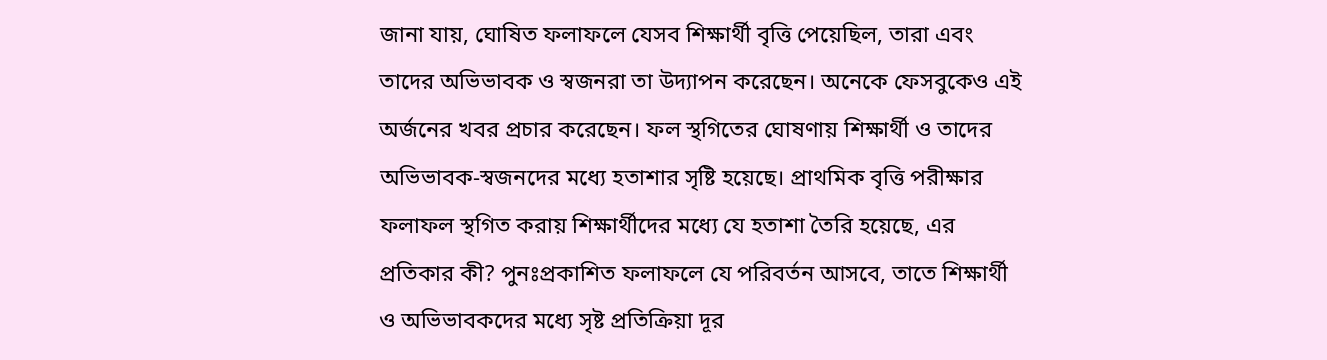জানা যায়, ঘোষিত ফলাফলে যেসব শিক্ষার্থী বৃত্তি পেয়েছিল, তারা এবং তাদের অভিভাবক ও স্বজনরা তা উদ্যাপন করেছেন। অনেকে ফেসবুকেও এই অর্জনের খবর প্রচার করেছেন। ফল স্থগিতের ঘোষণায় শিক্ষার্থী ও তাদের অভিভাবক-স্বজনদের মধ্যে হতাশার সৃষ্টি হয়েছে। প্রাথমিক বৃত্তি পরীক্ষার ফলাফল স্থগিত করায় শিক্ষার্থীদের মধ্যে যে হতাশা তৈরি হয়েছে, এর প্রতিকার কী? পুনঃপ্রকাশিত ফলাফলে যে পরিবর্তন আসবে, তাতে শিক্ষার্থী ও অভিভাবকদের মধ্যে সৃষ্ট প্রতিক্রিয়া দূর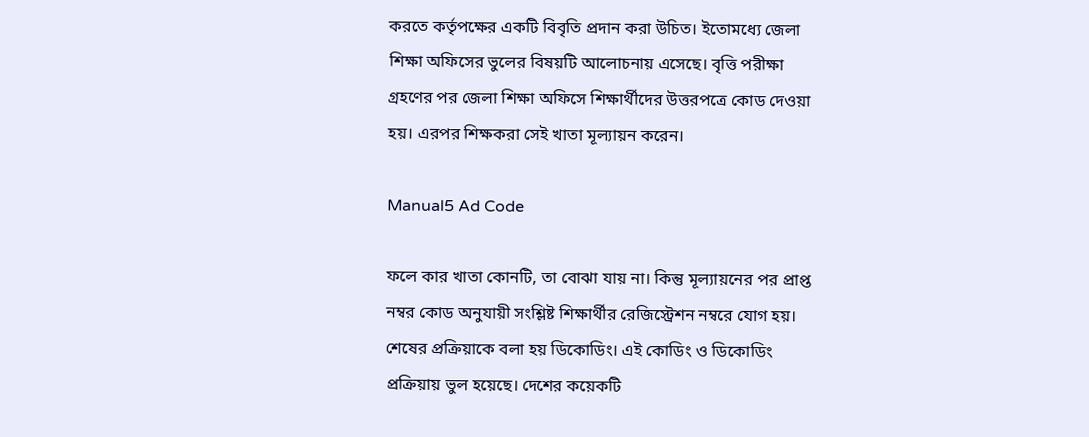করতে কর্তৃপক্ষের একটি বিবৃতি প্রদান করা উচিত। ইতোমধ্যে জেলা শিক্ষা অফিসের ভুলের বিষয়টি আলোচনায় এসেছে। বৃত্তি পরীক্ষা গ্রহণের পর জেলা শিক্ষা অফিসে শিক্ষার্থীদের উত্তরপত্রে কোড দেওয়া হয়। এরপর শিক্ষকরা সেই খাতা মূল্যায়ন করেন।

Manual5 Ad Code

ফলে কার খাতা কোনটি, তা বোঝা যায় না। কিন্তু মূল্যায়নের পর প্রাপ্ত নম্বর কোড অনুযায়ী সংশ্লিষ্ট শিক্ষার্থীর রেজিস্ট্রেশন নম্বরে যোগ হয়। শেষের প্রক্রিয়াকে বলা হয় ডিকোডিং। এই কোডিং ও ডিকোডিং প্রক্রিয়ায় ভুল হয়েছে। দেশের কয়েকটি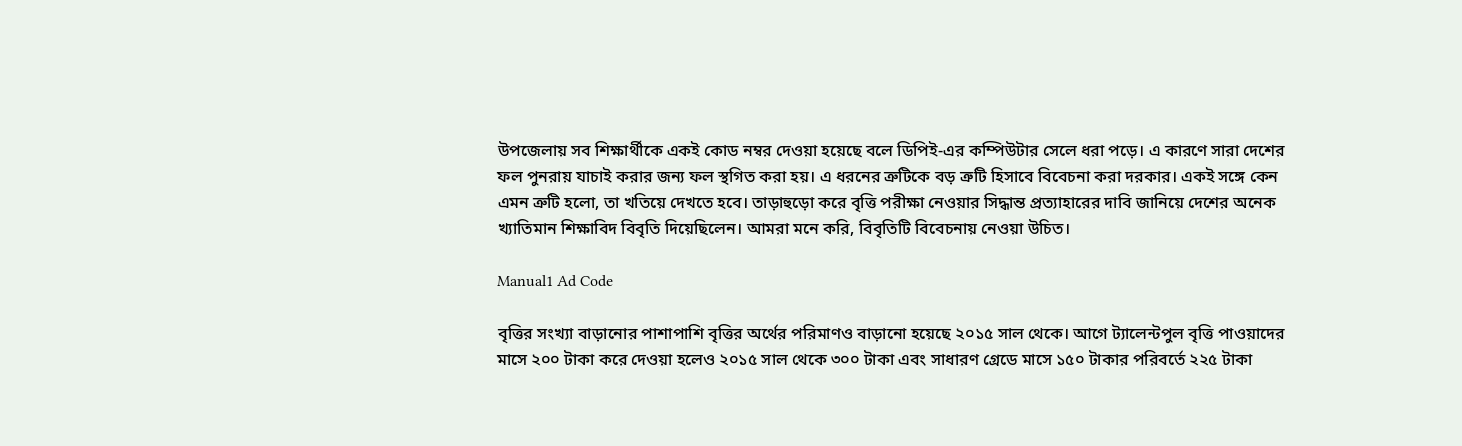উপজেলায় সব শিক্ষার্থীকে একই কোড নম্বর দেওয়া হয়েছে বলে ডিপিই-এর কম্পিউটার সেলে ধরা পড়ে। এ কারণে সারা দেশের ফল পুনরায় যাচাই করার জন্য ফল স্থগিত করা হয়। এ ধরনের ত্রুটিকে বড় ত্রুটি হিসাবে বিবেচনা করা দরকার। একই সঙ্গে কেন এমন ত্রুটি হলো, তা খতিয়ে দেখতে হবে। তাড়াহুড়ো করে বৃত্তি পরীক্ষা নেওয়ার সিদ্ধান্ত প্রত্যাহারের দাবি জানিয়ে দেশের অনেক খ্যাতিমান শিক্ষাবিদ বিবৃতি দিয়েছিলেন। আমরা মনে করি, বিবৃতিটি বিবেচনায় নেওয়া উচিত।

Manual1 Ad Code

বৃত্তির সংখ্যা বাড়ানোর পাশাপাশি বৃত্তির অর্থের পরিমাণও বাড়ানো হয়েছে ২০১৫ সাল থেকে। আগে ট্যালেন্টপুল বৃত্তি পাওয়াদের মাসে ২০০ টাকা করে দেওয়া হলেও ২০১৫ সাল থেকে ৩০০ টাকা এবং সাধারণ গ্রেডে মাসে ১৫০ টাকার পরিবর্তে ২২৫ টাকা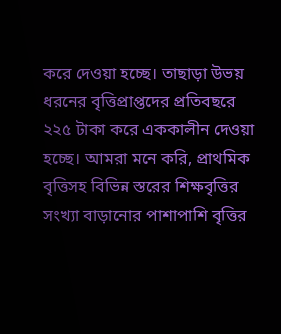করে দেওয়া হচ্ছে। তাছাড়া উভয় ধরনের বৃত্তিপ্রাপ্তদের প্রতিবছরে ২২৫ টাকা করে এককালীন দেওয়া হচ্ছে। আমরা মনে করি, প্রাথমিক বৃত্তিসহ বিভিন্ন স্তরের শিক্ষবৃত্তির সংখ্যা বাড়ানোর পাশাপাশি বৃত্তির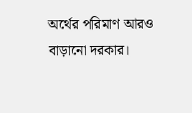অর্থের পরিমাণ আরও বাড়ানো দরকার।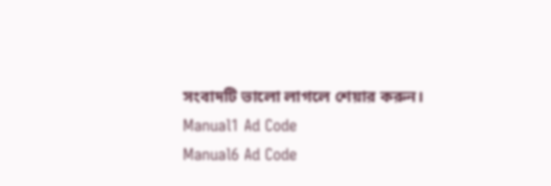সংবাদটি ভালো লাগলে শেয়ার করুন।
Manual1 Ad Code
Manual6 Ad Code